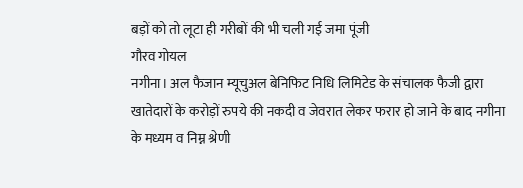बड़ों को तो लूटा ही गरीबों की भी चली गई जमा पूंजी
गौरव गोयल
नगीना। अल फैजान म्यूचुअल बेनिफिट निधि लिमिटेड के संचालक फैजी द्वारा खातेदारों के करोड़ों रुपये की नकदी व जेवरात लेकर फरार हो जाने के बाद नगीना के मध्यम व निम्न श्रेणी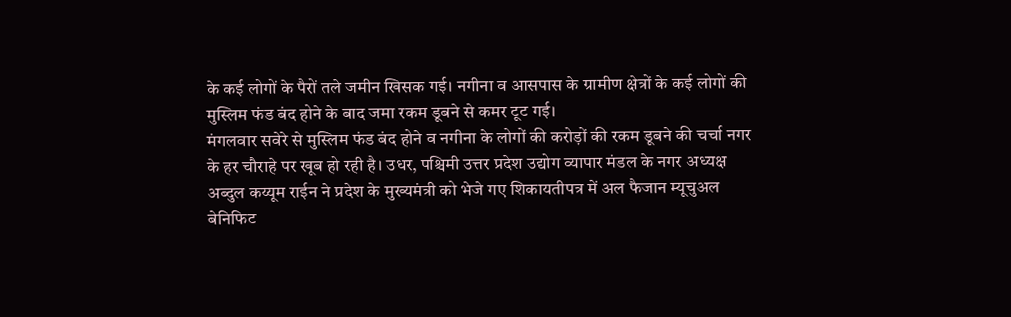के कई लोगों के पैरों तले जमीन खिसक गई। नगीना व आसपास के ग्रामीण क्षेत्रों के कई लोगों की मुस्लिम फंड बंद होने के बाद जमा रकम डूबने से कमर टूट गई।
मंगलवार सवेरे से मुस्लिम फंड बंद होने व नगीना के लोगों की करोड़ों की रकम डूबने की चर्चा नगर के हर चौराहे पर खूब हो रही है। उधर, पश्चिमी उत्तर प्रदेश उद्योग व्यापार मंडल के नगर अध्यक्ष अब्दुल कय्यूम राईन ने प्रदेश के मुख्यमंत्री को भेजे गए शिकायतीपत्र में अल फैजान म्यूचुअल बेनिफिट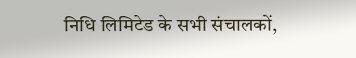निधि लिमिटेड के सभी संचालकों,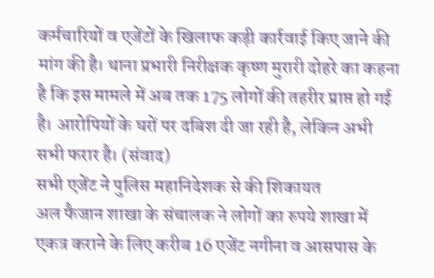कर्मचारियों व एजेंटों के खिलाफ कड़ी कार्रवाई किए जाने की मांग की है। थाना प्रभारी निरीक्षक कृष्ण मुरारी दोहरे का कहना है कि इस मामले में अब तक 175 लोगों की तहरीर प्राप्त हो गई है। आरोपियों के घरों पर दबिश दी जा रही है, लेकिन अभी सभी फरार है। (संवाद)
सभी एजेंट ने पुलिस महानिदेशक से की शिकायत
अल फैजान शाखा के संचालक ने लोगों का रुपये शाखा में एकत्र कराने के लिए करीब 16 एजेंट नगीना व आसपास के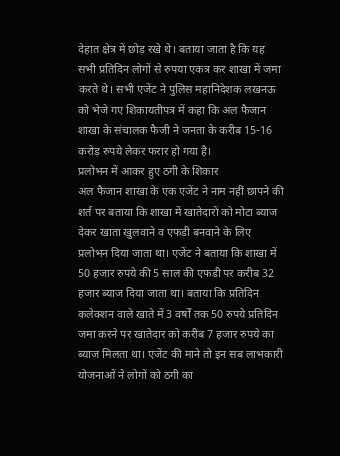देहात क्षेत्र में छोड़ रखे थे। बताया जाता है कि यह सभी प्रतिदिन लोगों से रुपया एकत्र कर शाखा में जमा करते थे। सभी एजेंट ने पुलिस महानिदेशक लखनऊ को भेजे गए शिकायतीपत्र में कहा कि अल फैजान शाखा के संचालक फैजी ने जनता के करीब 15-16 करोड़ रुपये लेकर फरार हो गया है।
प्रलोभन में आकर हुए ठगी के शिकार
अल फैजान शाखा के एक एजेंट ने नाम नहीं छापने की शर्त पर बताया कि शाखा में खातेदारों को मोटा ब्याज देकर खाता खुलवाने व एफडी बनवाने के लिए प्रलोभन दिया जाता था। एजेंट ने बताया कि शाखा में 50 हजार रुपये की 5 साल की एफडी पर करीब 32 हजार ब्याज दिया जाता था। बताया कि प्रतिदिन कलेक्शन वाले खाते में 3 वर्षों तक 50 रुपये प्रतिदिन जमा करने पर खातेदार को करीब 7 हजार रुपये का ब्याज मिलता था। एजेंट की माने तो इन सब लाभकारी योजनाओं ने लोगों को ठगी का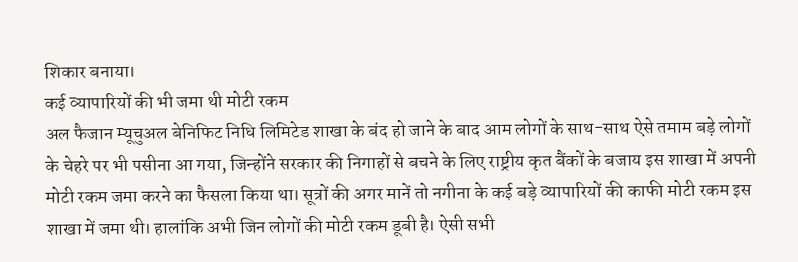शिकार बनाया।
कई व्यापारियों की भी जमा थी मोटी रकम
अल फैजान म्यूचुअल बेनिफिट निधि लिमिटेड शाखा के बंद हो जाने के बाद आम लोगों के साथ-साथ ऐसे तमाम बड़े लोगों के चेहरे पर भी पसीना आ गया, जिन्होंने सरकार की निगाहों से बचने के लिए राष्ट्रीय कृत बैंकों के बजाय इस शाखा में अपनी मोटी रकम जमा करने का फैसला किया था। सूत्रों की अगर मानें तो नगीना के कई बड़े व्यापारियों की काफी मोटी रकम इस शाखा में जमा थी। हालांकि अभी जिन लोगों की मोटी रकम डूबी है। ऐसी सभी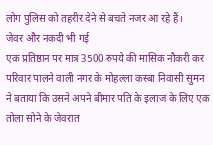लोग पुलिस को तहरीर देने से बचते नजर आ रहे हैं।
जेवर और नकदी भी गई
एक प्रतिष्ठान पर मात्र 3500 रुपये की मासिक नौकरी कर परिवार पालने वाली नगर के मोहल्ला कस्बा निवासी सुमन ने बताया कि उसने अपने बीमार पति के इलाज के लिए एक तोला सोने के जेवरात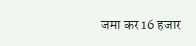जमा कर 16 हजार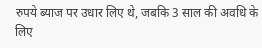रुपये ब्याज पर उधार लिए थे, जबकि 3 साल की अवधि के लिए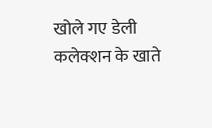खोले गए डेली कलेक्शन के खाते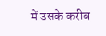में उसके करीब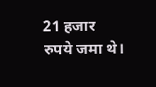21 हजार रुपये जमा थे।